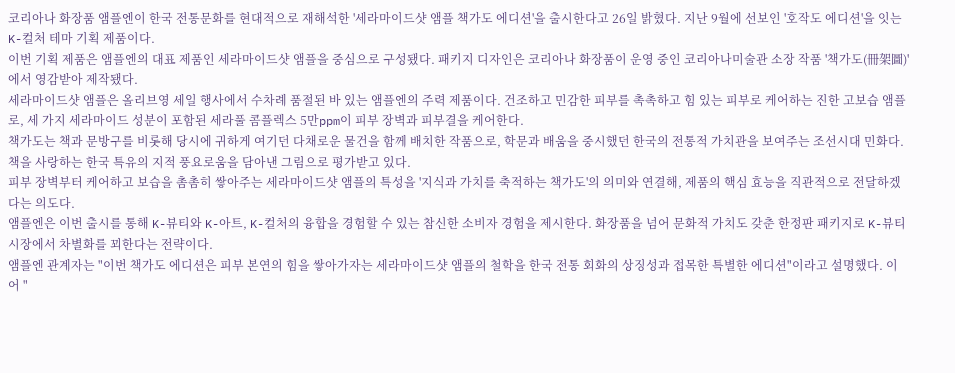코리아나 화장품 앰플엔이 한국 전통문화를 현대적으로 재해석한 '세라마이드샷 앰플 책가도 에디션'을 출시한다고 26일 밝혔다. 지난 9월에 선보인 '호작도 에디션'을 잇는 K-컬처 테마 기획 제품이다.
이번 기획 제품은 앰플엔의 대표 제품인 세라마이드샷 앰플을 중심으로 구성됐다. 패키지 디자인은 코리아나 화장품이 운영 중인 코리아나미술관 소장 작품 '책가도(冊架圖)'에서 영감받아 제작됐다.
세라마이드샷 앰플은 올리브영 세일 행사에서 수차례 품절된 바 있는 앰플엔의 주력 제품이다. 건조하고 민감한 피부를 촉촉하고 힘 있는 피부로 케어하는 진한 고보습 앰플로, 세 가지 세라마이드 성분이 포함된 세라풀 콤플렉스 5만ppm이 피부 장벽과 피부결을 케어한다.
책가도는 책과 문방구를 비롯해 당시에 귀하게 여기던 다채로운 물건을 함께 배치한 작품으로, 학문과 배움을 중시했던 한국의 전통적 가치관을 보여주는 조선시대 민화다. 책을 사랑하는 한국 특유의 지적 풍요로움을 담아낸 그림으로 평가받고 있다.
피부 장벽부터 케어하고 보습을 촘촘히 쌓아주는 세라마이드샷 앰플의 특성을 '지식과 가치를 축적하는 책가도'의 의미와 연결해, 제품의 핵심 효능을 직관적으로 전달하겠다는 의도다.
앰플엔은 이번 출시를 통해 K-뷰티와 K-아트, K-컬처의 융합을 경험할 수 있는 참신한 소비자 경험을 제시한다. 화장품을 넘어 문화적 가치도 갖춘 한정판 패키지로 K-뷰티 시장에서 차별화를 꾀한다는 전략이다.
앰플엔 관계자는 "이번 책가도 에디션은 피부 본연의 힘을 쌓아가자는 세라마이드샷 앰플의 철학을 한국 전통 회화의 상징성과 접목한 특별한 에디션"이라고 설명했다. 이어 "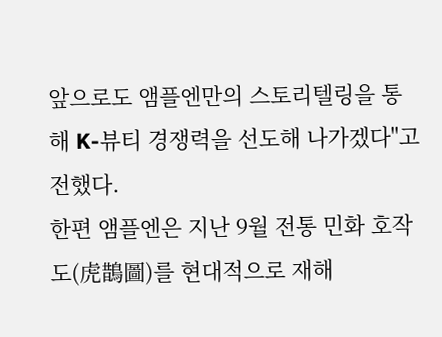앞으로도 앰플엔만의 스토리텔링을 통해 K-뷰티 경쟁력을 선도해 나가겠다"고 전했다.
한편 앰플엔은 지난 9월 전통 민화 호작도(虎鵲圖)를 현대적으로 재해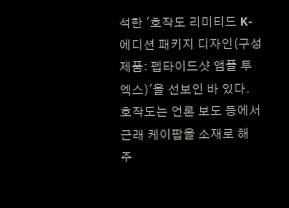석한 '호작도 리미티드 K-에디션 패키지 디자인(구성 제품: 펩타이드샷 앰플 투엑스)'을 선보인 바 있다. 호작도는 언론 보도 등에서 근래 케이팝을 소재로 해 주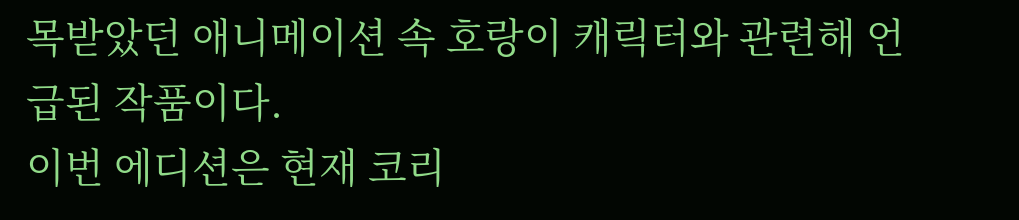목받았던 애니메이션 속 호랑이 캐릭터와 관련해 언급된 작품이다.
이번 에디션은 현재 코리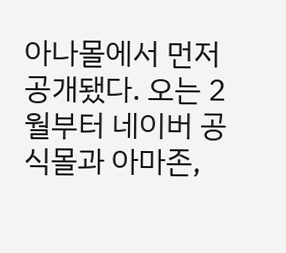아나몰에서 먼저 공개됐다. 오는 2월부터 네이버 공식몰과 아마존,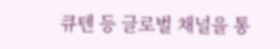큐텐 등 글로벌 채널을 통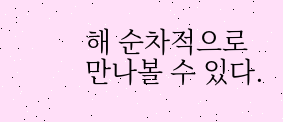해 순차적으로 만나볼 수 있다.